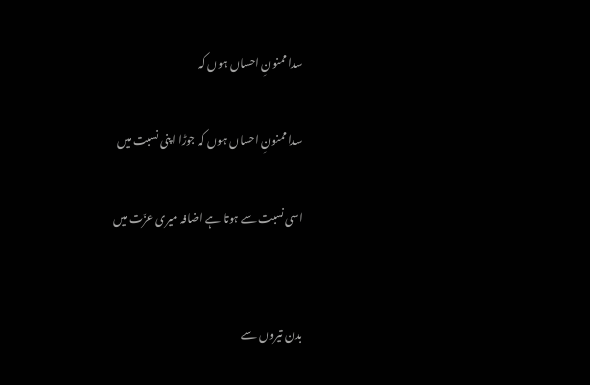سدا ممنونِ احساں ہوں کہ

سدا ممنونِ احساں ہوں کہ جوڑا اپنی نسبت میں

اسی نسبت سے ہوتا ہے اضافہ میری عزّت میں


بدن تیروں سے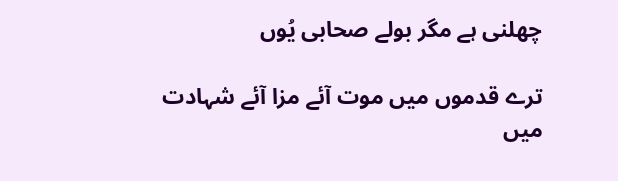چھلنی ہے مگر بولے صحابی یُوں

ترے قدموں میں موت آئے مزا آئے شہادت میں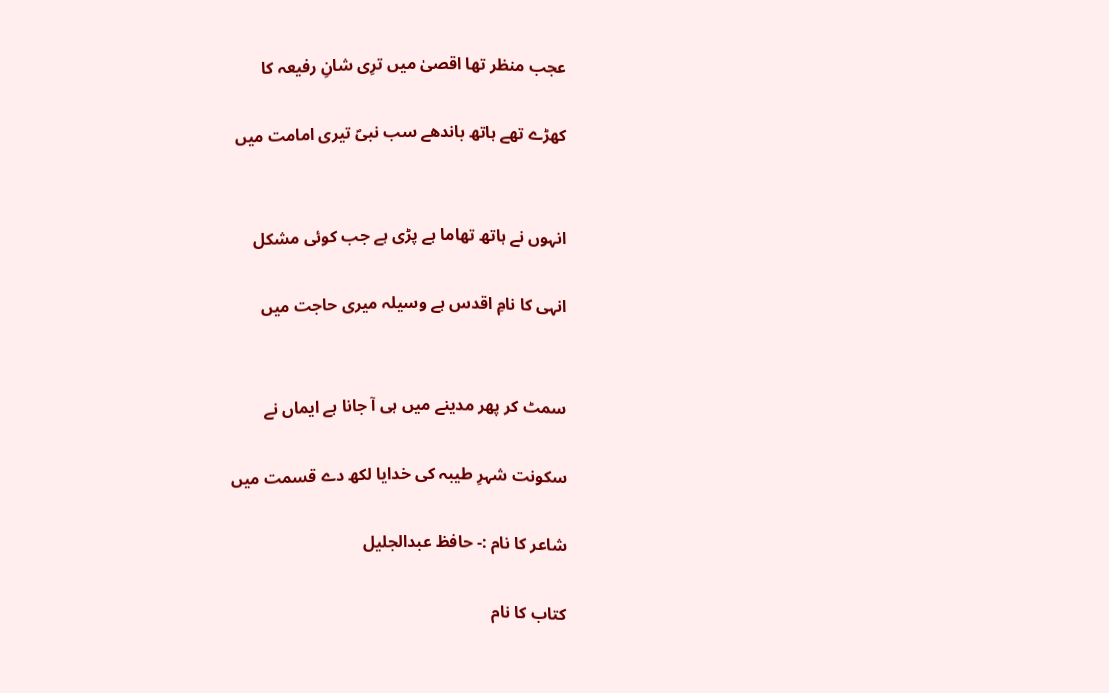عجب منظر تھا اقصیٰ میں ترِی شانِ رفیعہ کا

کھڑے تھے ہاتھ باندھے سب نبیؐ تیری امامت میں


انہوں نے ہاتھ تھاما ہے پڑی ہے جب کوئی مشکل

انہی کا نامِ اقدس ہے وسیلہ میری حاجت میں


سمٹ کر پھر مدینے میں ہی آ جانا ہے ایماں نے

سکونت شہرِ طیبہ کی خدایا لکھ دے قسمت میں

شاعر کا نام :- حافظ عبدالجلیل

کتاب کا نام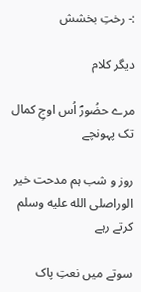:- رختِ بخشش

دیگر کلام

مرے حضُورؐ اُس اوجِ کمال تک پہونچے

روز و شب ہم مدحت خیر الوراصلى الله عليه وسلم کرتے رہے

سوتے میں نعتِ پاک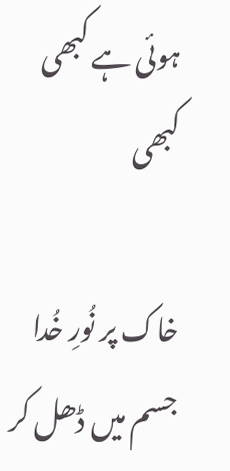ہوئی ہے کبھی کبھی

خاک پر نُورِ خُدا جسم میں ڈھل کر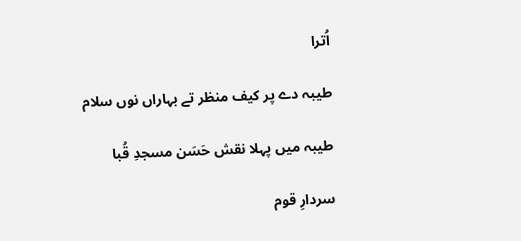اُترا

طیبہ دے پر کیف منظر تے بہاراں نوں سلام

طیبہ میں پہلا نقش حَسَن مسجدِ قُبا

سردارِ قوم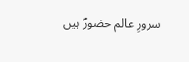سرورِ عالم حضورؐ ہیں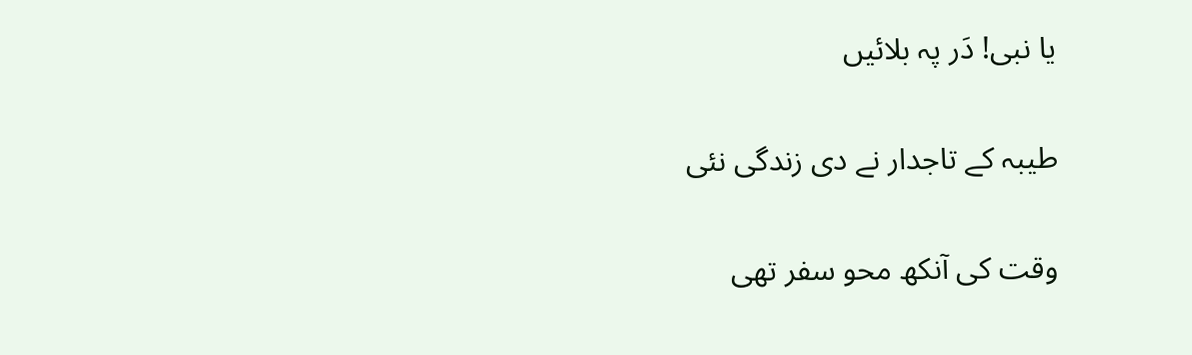یا نبی! دَر پہ بلائیں

طیبہ کے تاجدار نے دی زندگی نئی

وقت کی آنکھ محو سفر تھی